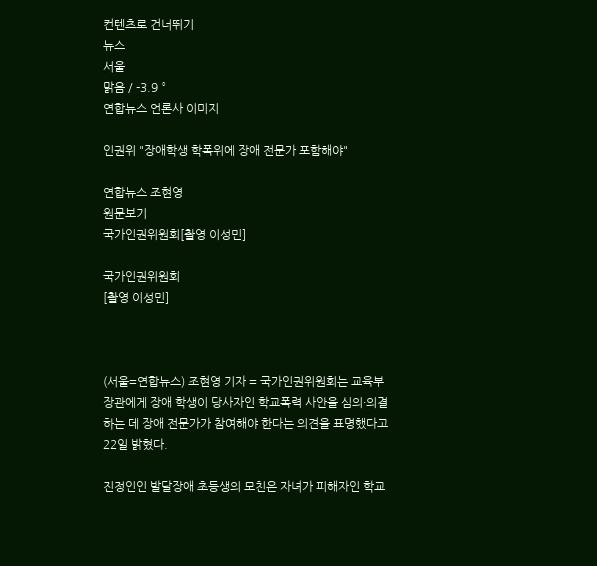컨텐츠로 건너뛰기
뉴스
서울
맑음 / -3.9 °
연합뉴스 언론사 이미지

인권위 "장애학생 학폭위에 장애 전문가 포함해야"

연합뉴스 조현영
원문보기
국가인권위원회[촬영 이성민]

국가인권위원회
[촬영 이성민]



(서울=연합뉴스) 조현영 기자 = 국가인권위원회는 교육부 장관에게 장애 학생이 당사자인 학교폭력 사안을 심의·의결하는 데 장애 전문가가 참여해야 한다는 의견을 표명했다고 22일 밝혔다.

진정인인 발달장애 초등생의 모친은 자녀가 피해자인 학교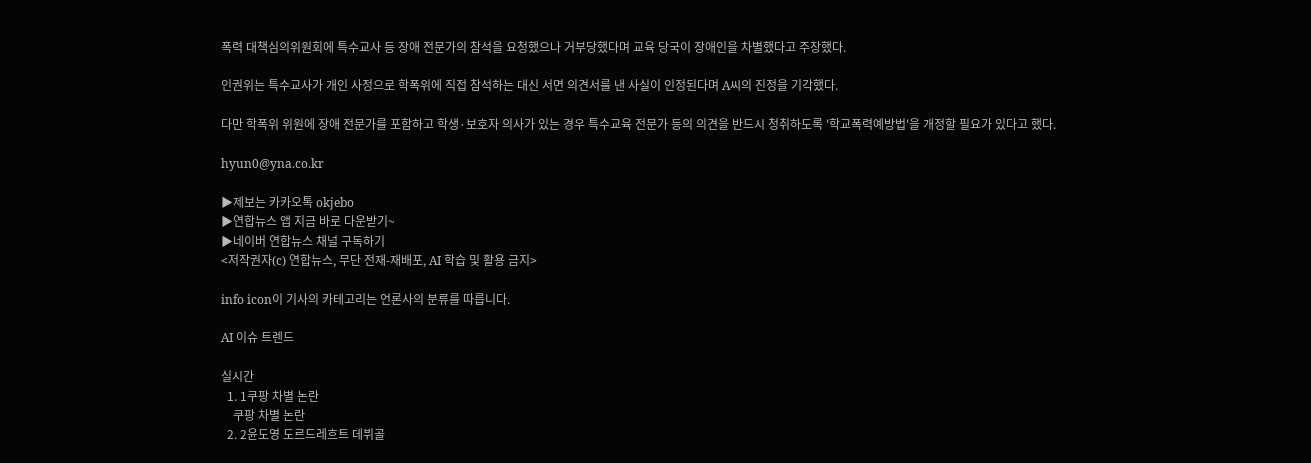폭력 대책심의위원회에 특수교사 등 장애 전문가의 참석을 요청했으나 거부당했다며 교육 당국이 장애인을 차별했다고 주장했다.

인권위는 특수교사가 개인 사정으로 학폭위에 직접 참석하는 대신 서면 의견서를 낸 사실이 인정된다며 A씨의 진정을 기각했다.

다만 학폭위 위원에 장애 전문가를 포함하고 학생·보호자 의사가 있는 경우 특수교육 전문가 등의 의견을 반드시 청취하도록 '학교폭력예방법'을 개정할 필요가 있다고 했다.

hyun0@yna.co.kr

▶제보는 카카오톡 okjebo
▶연합뉴스 앱 지금 바로 다운받기~
▶네이버 연합뉴스 채널 구독하기
<저작권자(c) 연합뉴스, 무단 전재-재배포, AI 학습 및 활용 금지>

info icon이 기사의 카테고리는 언론사의 분류를 따릅니다.

AI 이슈 트렌드

실시간
  1. 1쿠팡 차별 논란
    쿠팡 차별 논란
  2. 2윤도영 도르드레흐트 데뷔골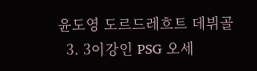윤도영 도르드레흐트 데뷔골
  3. 3이강인 PSG 오세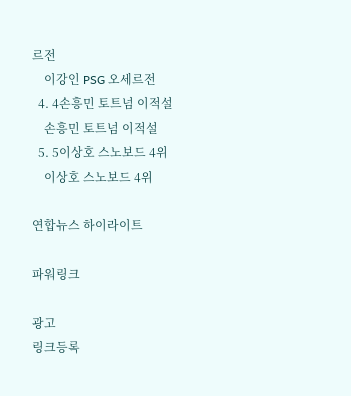르전
    이강인 PSG 오세르전
  4. 4손흥민 토트넘 이적설
    손흥민 토트넘 이적설
  5. 5이상호 스노보드 4위
    이상호 스노보드 4위

연합뉴스 하이라이트

파워링크

광고
링크등록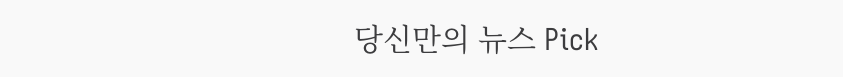당신만의 뉴스 Pick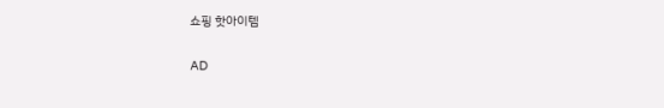쇼핑 핫아이템

AD